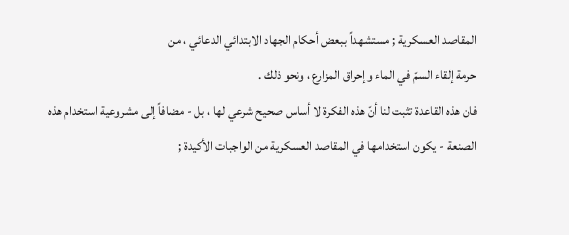المقاصد العسكرية ; مستشهداً ببعض أحكام الجهاد الابتدائي الدعائي ، من
حرمة إلقاء السمّ في الماء وإحراق المزارع ، ونحو ذلك .
فان هذه القاعدة تثبت لنا أنّ هذه الفكرة لا أساس صحيح شرعي لها ، بل - مضافاً إلى مشروعية استخدام هذه الصنعة - يكون استخدامها في المقاصد العسكرية من الواجبات الأكيدة ;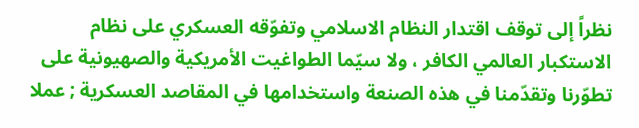نظراً إلى توقف اقتدار النظام الاسلامي وتفوّقه العسكري على نظام الاستكبار العالمي الكافر ، ولا سيّما الطواغيت الأمريكية والصهيونية على تطوّرنا وتقدّمنا في هذه الصنعة واستخدامها في المقاصد العسكرية ; عملا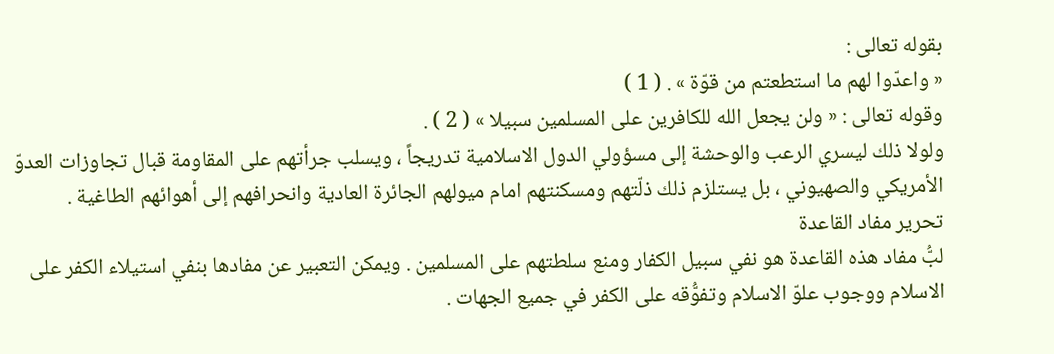بقوله تعالى :
« واعدّوا لهم ما استطعتم من قوّة » . ( 1 )
وقوله تعالى : « ولن يجعل الله للكافرين على المسلمين سبيلا » ( 2 ) .
ولولا ذلك ليسري الرعب والوحشة إلى مسؤولي الدول الاسلامية تدريجاً ، ويسلب جرأتهم على المقاومة قبال تجاوزات العدوّ الأمريكي والصهيوني ، بل يستلزم ذلك ذلّتهم ومسكنتهم امام ميولهم الجائرة العادية وانحرافهم إلى أهوائهم الطاغية .
تحرير مفاد القاعدة
لبُّ مفاد هذه القاعدة هو نفي سبيل الكفار ومنع سلطتهم على المسلمين . ويمكن التعبير عن مفادها بنفي استيلاء الكفر على الاسلام ووجوب علوّ الاسلام وتفوُّقه على الكفر في جميع الجهات .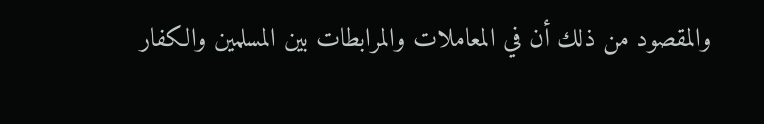والمقصود من ذلك أن في المعاملات والمرابطات بين المسلمين والكفار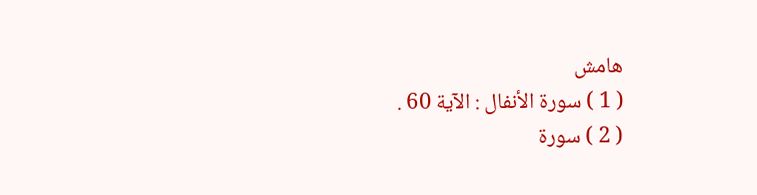هامش
( 1 ) سورة الأنفال : الآية 60 .
( 2 ) سورة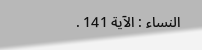النساء : الآية 141 .